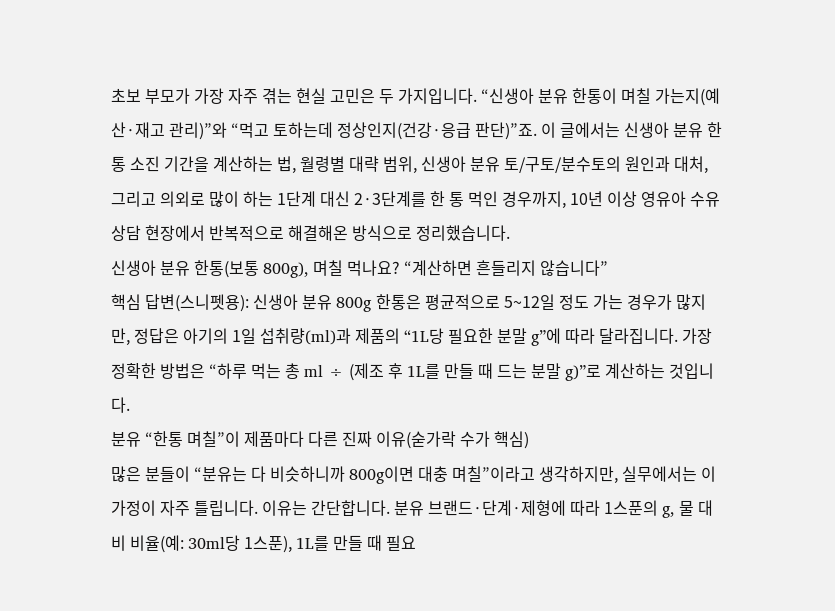초보 부모가 가장 자주 겪는 현실 고민은 두 가지입니다. “신생아 분유 한통이 며칠 가는지(예산·재고 관리)”와 “먹고 토하는데 정상인지(건강·응급 판단)”죠. 이 글에서는 신생아 분유 한통 소진 기간을 계산하는 법, 월령별 대략 범위, 신생아 분유 토/구토/분수토의 원인과 대처, 그리고 의외로 많이 하는 1단계 대신 2·3단계를 한 통 먹인 경우까지, 10년 이상 영유아 수유 상담 현장에서 반복적으로 해결해온 방식으로 정리했습니다.
신생아 분유 한통(보통 800g), 며칠 먹나요? “계산하면 흔들리지 않습니다”
핵심 답변(스니펫용): 신생아 분유 800g 한통은 평균적으로 5~12일 정도 가는 경우가 많지만, 정답은 아기의 1일 섭취량(ml)과 제품의 “1L당 필요한 분말 g”에 따라 달라집니다. 가장 정확한 방법은 “하루 먹는 총 ml ÷ (제조 후 1L를 만들 때 드는 분말 g)”로 계산하는 것입니다.
분유 “한통 며칠”이 제품마다 다른 진짜 이유(숟가락 수가 핵심)
많은 분들이 “분유는 다 비슷하니까 800g이면 대충 며칠”이라고 생각하지만, 실무에서는 이 가정이 자주 틀립니다. 이유는 간단합니다. 분유 브랜드·단계·제형에 따라 1스푼의 g, 물 대비 비율(예: 30ml당 1스푼), 1L를 만들 때 필요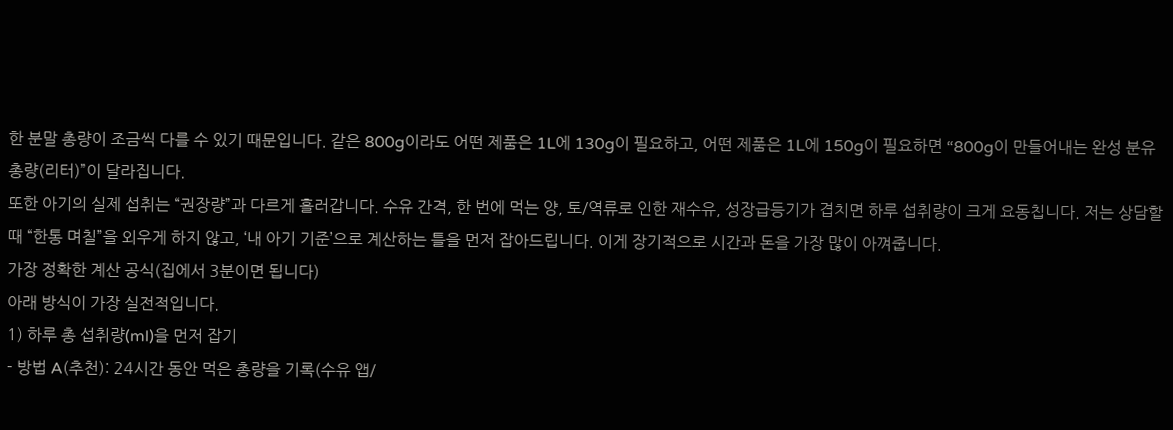한 분말 총량이 조금씩 다를 수 있기 때문입니다. 같은 800g이라도 어떤 제품은 1L에 130g이 필요하고, 어떤 제품은 1L에 150g이 필요하면 “800g이 만들어내는 완성 분유 총량(리터)”이 달라집니다.
또한 아기의 실제 섭취는 “권장량”과 다르게 흘러갑니다. 수유 간격, 한 번에 먹는 양, 토/역류로 인한 재수유, 성장급등기가 겹치면 하루 섭취량이 크게 요동칩니다. 저는 상담할 때 “한통 며칠”을 외우게 하지 않고, ‘내 아기 기준’으로 계산하는 틀을 먼저 잡아드립니다. 이게 장기적으로 시간과 돈을 가장 많이 아껴줍니다.
가장 정확한 계산 공식(집에서 3분이면 됩니다)
아래 방식이 가장 실전적입니다.
1) 하루 총 섭취량(ml)을 먼저 잡기
- 방법 A(추천): 24시간 동안 먹은 총량을 기록(수유 앱/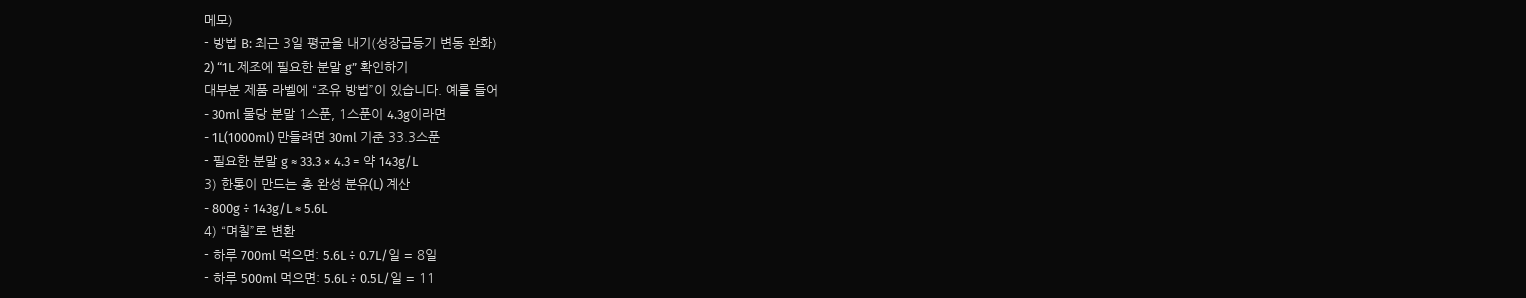메모)
- 방법 B: 최근 3일 평균을 내기(성장급등기 변동 완화)
2) “1L 제조에 필요한 분말 g” 확인하기
대부분 제품 라벨에 “조유 방법”이 있습니다. 예를 들어
- 30ml 물당 분말 1스푼, 1스푼이 4.3g이라면
- 1L(1000ml) 만들려면 30ml 기준 33.3스푼
- 필요한 분말 g ≈ 33.3 × 4.3 = 약 143g/L
3) 한통이 만드는 총 완성 분유(L) 계산
- 800g ÷ 143g/L ≈ 5.6L
4) “며칠”로 변환
- 하루 700ml 먹으면: 5.6L ÷ 0.7L/일 = 8일
- 하루 500ml 먹으면: 5.6L ÷ 0.5L/일 = 11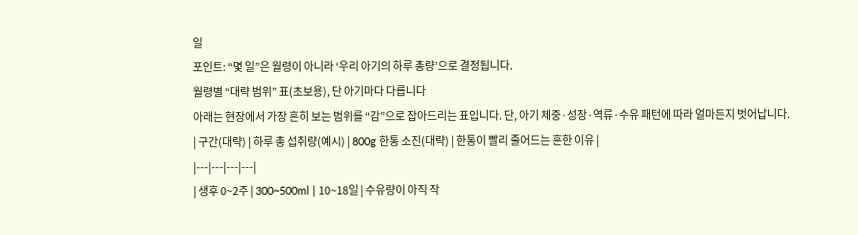일
포인트: “몇 일”은 월령이 아니라 ‘우리 아기의 하루 총량’으로 결정됩니다.
월령별 “대략 범위” 표(초보용), 단 아기마다 다릅니다
아래는 현장에서 가장 흔히 보는 범위를 “감”으로 잡아드리는 표입니다. 단, 아기 체중·성장·역류·수유 패턴에 따라 얼마든지 벗어납니다.
| 구간(대략) | 하루 총 섭취량(예시) | 800g 한통 소진(대략) | 한통이 빨리 줄어드는 흔한 이유 |
|---|---|---|---|
| 생후 0~2주 | 300~500ml | 10~18일 | 수유량이 아직 작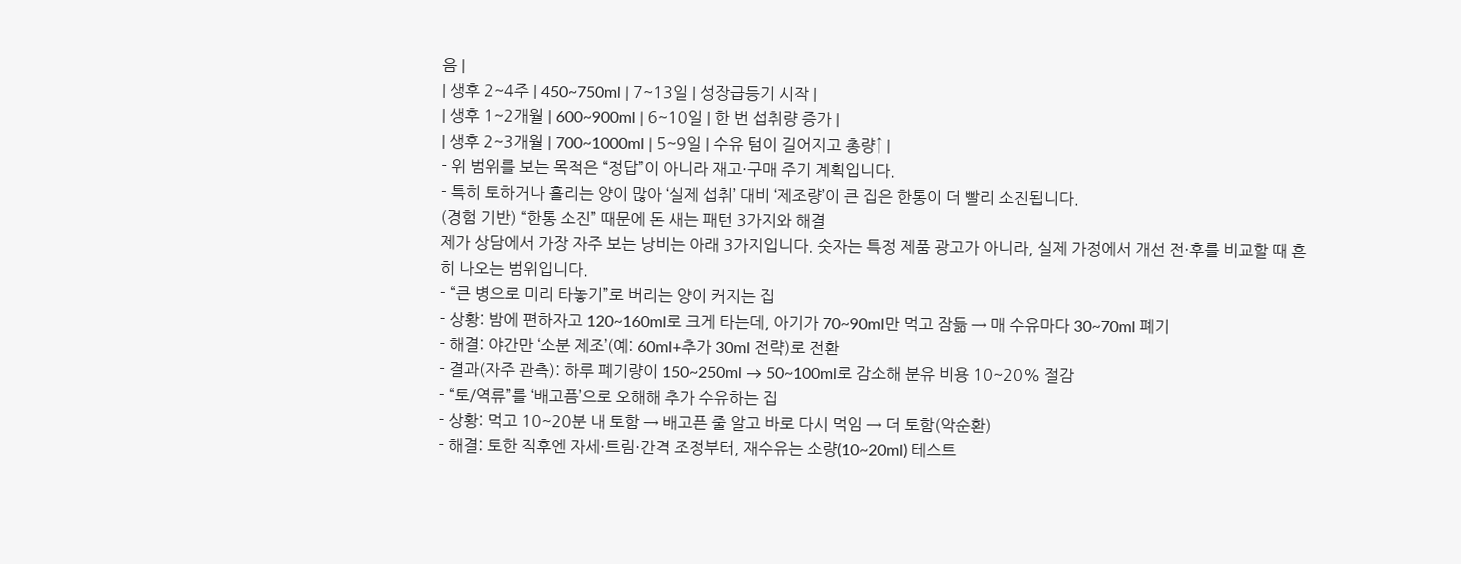음 |
| 생후 2~4주 | 450~750ml | 7~13일 | 성장급등기 시작 |
| 생후 1~2개월 | 600~900ml | 6~10일 | 한 번 섭취량 증가 |
| 생후 2~3개월 | 700~1000ml | 5~9일 | 수유 텀이 길어지고 총량↑ |
- 위 범위를 보는 목적은 “정답”이 아니라 재고·구매 주기 계획입니다.
- 특히 토하거나 흘리는 양이 많아 ‘실제 섭취’ 대비 ‘제조량’이 큰 집은 한통이 더 빨리 소진됩니다.
(경험 기반) “한통 소진” 때문에 돈 새는 패턴 3가지와 해결
제가 상담에서 가장 자주 보는 낭비는 아래 3가지입니다. 숫자는 특정 제품 광고가 아니라, 실제 가정에서 개선 전·후를 비교할 때 흔히 나오는 범위입니다.
- “큰 병으로 미리 타놓기”로 버리는 양이 커지는 집
- 상황: 밤에 편하자고 120~160ml로 크게 타는데, 아기가 70~90ml만 먹고 잠듦 → 매 수유마다 30~70ml 폐기
- 해결: 야간만 ‘소분 제조’(예: 60ml+추가 30ml 전략)로 전환
- 결과(자주 관측): 하루 폐기량이 150~250ml → 50~100ml로 감소해 분유 비용 10~20% 절감
- “토/역류”를 ‘배고픔’으로 오해해 추가 수유하는 집
- 상황: 먹고 10~20분 내 토함 → 배고픈 줄 알고 바로 다시 먹임 → 더 토함(악순환)
- 해결: 토한 직후엔 자세·트림·간격 조정부터, 재수유는 소량(10~20ml) 테스트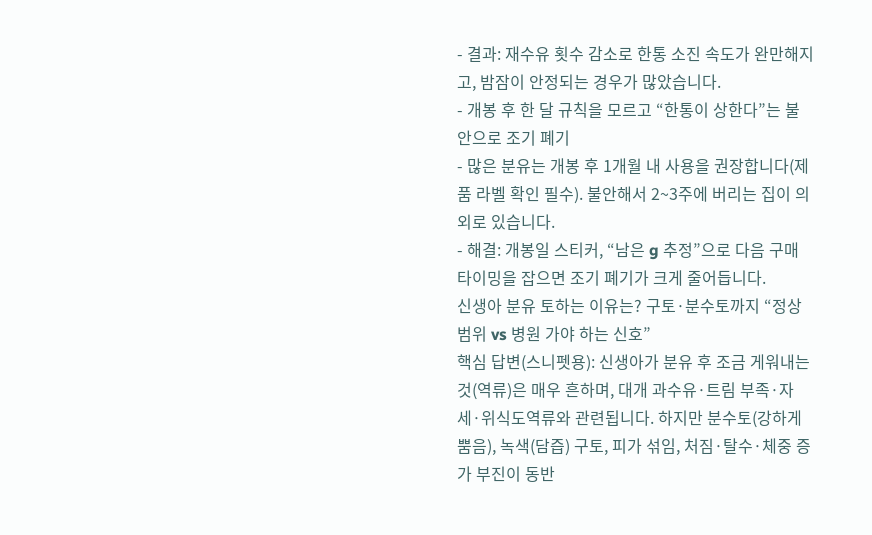- 결과: 재수유 횟수 감소로 한통 소진 속도가 완만해지고, 밤잠이 안정되는 경우가 많았습니다.
- 개봉 후 한 달 규칙을 모르고 “한통이 상한다”는 불안으로 조기 폐기
- 많은 분유는 개봉 후 1개월 내 사용을 권장합니다(제품 라벨 확인 필수). 불안해서 2~3주에 버리는 집이 의외로 있습니다.
- 해결: 개봉일 스티커, “남은 g 추정”으로 다음 구매 타이밍을 잡으면 조기 폐기가 크게 줄어듭니다.
신생아 분유 토하는 이유는? 구토·분수토까지 “정상 범위 vs 병원 가야 하는 신호”
핵심 답변(스니펫용): 신생아가 분유 후 조금 게워내는 것(역류)은 매우 흔하며, 대개 과수유·트림 부족·자세·위식도역류와 관련됩니다. 하지만 분수토(강하게 뿜음), 녹색(담즙) 구토, 피가 섞임, 처짐·탈수·체중 증가 부진이 동반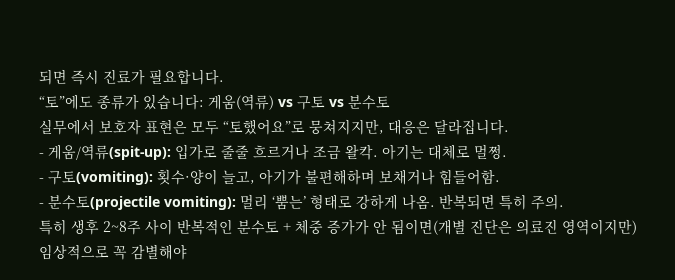되면 즉시 진료가 필요합니다.
“토”에도 종류가 있습니다: 게움(역류) vs 구토 vs 분수토
실무에서 보호자 표현은 모두 “토했어요”로 뭉쳐지지만, 대응은 달라집니다.
- 게움/역류(spit-up): 입가로 줄줄 흐르거나 조금 왈칵. 아기는 대체로 멀쩡.
- 구토(vomiting): 횟수·양이 늘고, 아기가 불편해하며 보채거나 힘들어함.
- 분수토(projectile vomiting): 멀리 ‘뿜는’ 형태로 강하게 나옴. 반복되면 특히 주의.
특히 생후 2~8주 사이 반복적인 분수토 + 체중 증가가 안 됨이면(개별 진단은 의료진 영역이지만) 임상적으로 꼭 감별해야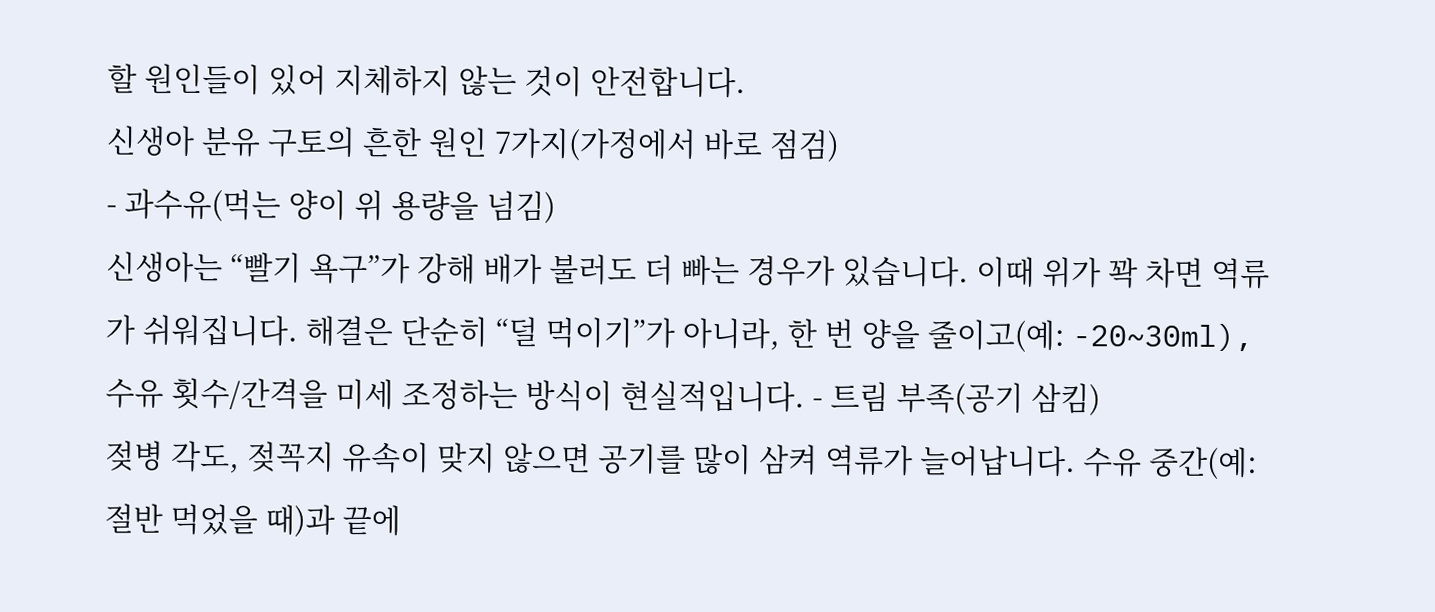할 원인들이 있어 지체하지 않는 것이 안전합니다.
신생아 분유 구토의 흔한 원인 7가지(가정에서 바로 점검)
- 과수유(먹는 양이 위 용량을 넘김)
신생아는 “빨기 욕구”가 강해 배가 불러도 더 빠는 경우가 있습니다. 이때 위가 꽉 차면 역류가 쉬워집니다. 해결은 단순히 “덜 먹이기”가 아니라, 한 번 양을 줄이고(예: -20~30ml), 수유 횟수/간격을 미세 조정하는 방식이 현실적입니다. - 트림 부족(공기 삼킴)
젖병 각도, 젖꼭지 유속이 맞지 않으면 공기를 많이 삼켜 역류가 늘어납니다. 수유 중간(예: 절반 먹었을 때)과 끝에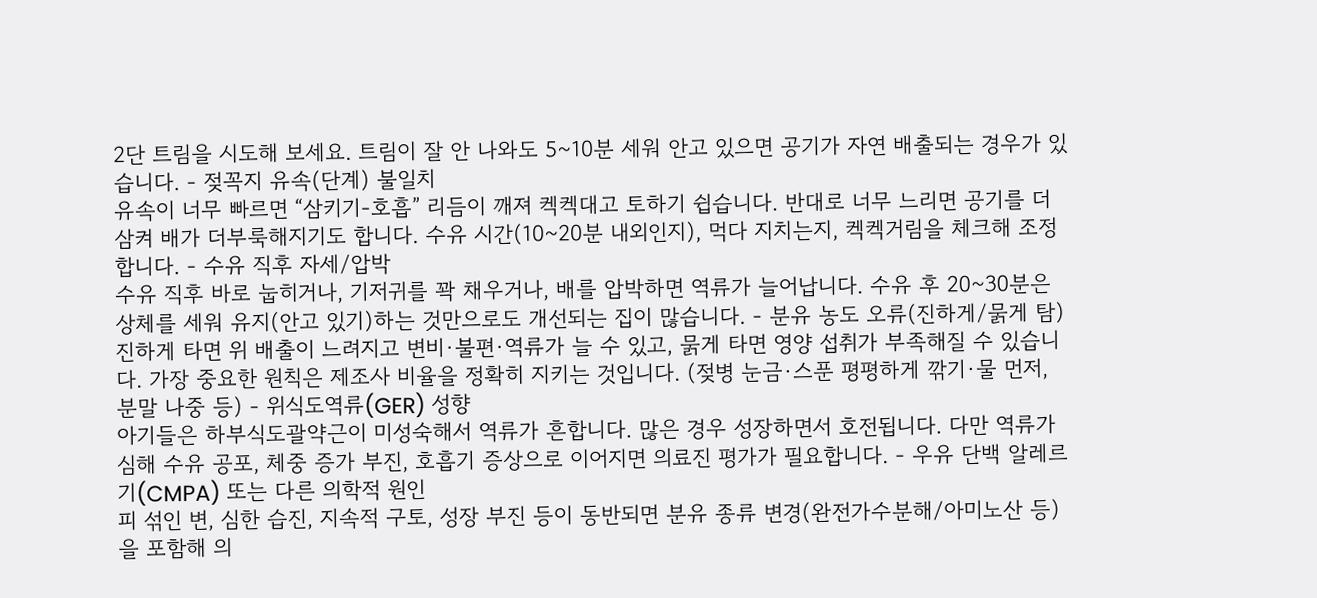2단 트림을 시도해 보세요. 트림이 잘 안 나와도 5~10분 세워 안고 있으면 공기가 자연 배출되는 경우가 있습니다. - 젖꼭지 유속(단계) 불일치
유속이 너무 빠르면 “삼키기-호흡” 리듬이 깨져 켁켁대고 토하기 쉽습니다. 반대로 너무 느리면 공기를 더 삼켜 배가 더부룩해지기도 합니다. 수유 시간(10~20분 내외인지), 먹다 지치는지, 켁켁거림을 체크해 조정합니다. - 수유 직후 자세/압박
수유 직후 바로 눕히거나, 기저귀를 꽉 채우거나, 배를 압박하면 역류가 늘어납니다. 수유 후 20~30분은 상체를 세워 유지(안고 있기)하는 것만으로도 개선되는 집이 많습니다. - 분유 농도 오류(진하게/묽게 탐)
진하게 타면 위 배출이 느려지고 변비·불편·역류가 늘 수 있고, 묽게 타면 영양 섭취가 부족해질 수 있습니다. 가장 중요한 원칙은 제조사 비율을 정확히 지키는 것입니다. (젖병 눈금·스푼 평평하게 깎기·물 먼저, 분말 나중 등) - 위식도역류(GER) 성향
아기들은 하부식도괄약근이 미성숙해서 역류가 흔합니다. 많은 경우 성장하면서 호전됩니다. 다만 역류가 심해 수유 공포, 체중 증가 부진, 호흡기 증상으로 이어지면 의료진 평가가 필요합니다. - 우유 단백 알레르기(CMPA) 또는 다른 의학적 원인
피 섞인 변, 심한 습진, 지속적 구토, 성장 부진 등이 동반되면 분유 종류 변경(완전가수분해/아미노산 등)을 포함해 의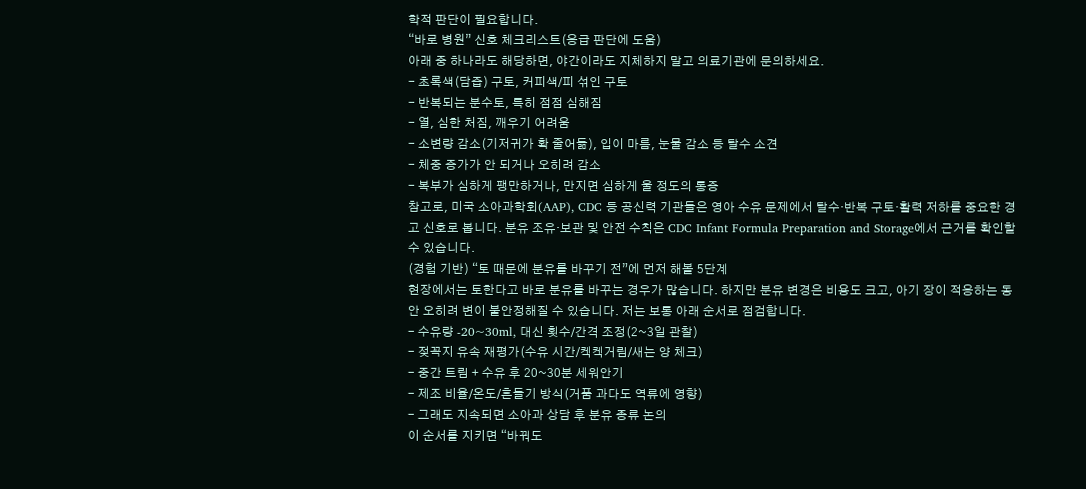학적 판단이 필요합니다.
“바로 병원” 신호 체크리스트(응급 판단에 도움)
아래 중 하나라도 해당하면, 야간이라도 지체하지 말고 의료기관에 문의하세요.
- 초록색(담즙) 구토, 커피색/피 섞인 구토
- 반복되는 분수토, 특히 점점 심해짐
- 열, 심한 처짐, 깨우기 어려움
- 소변량 감소(기저귀가 확 줄어듦), 입이 마름, 눈물 감소 등 탈수 소견
- 체중 증가가 안 되거나 오히려 감소
- 복부가 심하게 팽만하거나, 만지면 심하게 울 정도의 통증
참고로, 미국 소아과학회(AAP), CDC 등 공신력 기관들은 영아 수유 문제에서 탈수·반복 구토·활력 저하를 중요한 경고 신호로 봅니다. 분유 조유·보관 및 안전 수칙은 CDC Infant Formula Preparation and Storage에서 근거를 확인할 수 있습니다.
(경험 기반) “토 때문에 분유를 바꾸기 전”에 먼저 해볼 5단계
현장에서는 토한다고 바로 분유를 바꾸는 경우가 많습니다. 하지만 분유 변경은 비용도 크고, 아기 장이 적응하는 동안 오히려 변이 불안정해질 수 있습니다. 저는 보통 아래 순서로 점검합니다.
- 수유량 -20~30ml, 대신 횟수/간격 조정(2~3일 관찰)
- 젖꼭지 유속 재평가(수유 시간/켁켁거림/새는 양 체크)
- 중간 트림 + 수유 후 20~30분 세워안기
- 제조 비율/온도/흔들기 방식(거품 과다도 역류에 영향)
- 그래도 지속되면 소아과 상담 후 분유 종류 논의
이 순서를 지키면 “바꿔도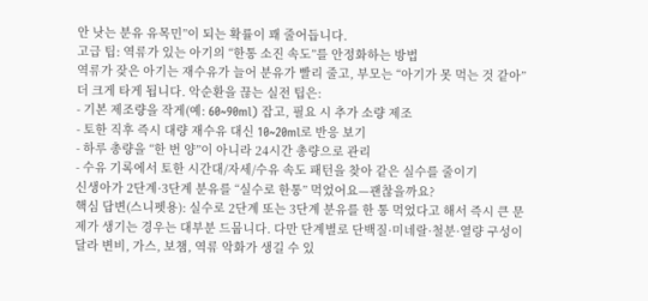안 낫는 분유 유목민”이 되는 확률이 꽤 줄어듭니다.
고급 팁: 역류가 있는 아기의 “한통 소진 속도”를 안정화하는 방법
역류가 잦은 아기는 재수유가 늘어 분유가 빨리 줄고, 부모는 “아기가 못 먹는 것 같아” 더 크게 타게 됩니다. 악순환을 끊는 실전 팁은:
- 기본 제조량을 작게(예: 60~90ml) 잡고, 필요 시 추가 소량 제조
- 토한 직후 즉시 대량 재수유 대신 10~20ml로 반응 보기
- 하루 총량을 “한 번 양”이 아니라 24시간 총량으로 관리
- 수유 기록에서 토한 시간대/자세/수유 속도 패턴을 찾아 같은 실수를 줄이기
신생아가 2단계·3단계 분유를 “실수로 한통” 먹었어요—괜찮을까요?
핵심 답변(스니펫용): 실수로 2단계 또는 3단계 분유를 한 통 먹었다고 해서 즉시 큰 문제가 생기는 경우는 대부분 드뭅니다. 다만 단계별로 단백질·미네랄·철분·열량 구성이 달라 변비, 가스, 보챔, 역류 악화가 생길 수 있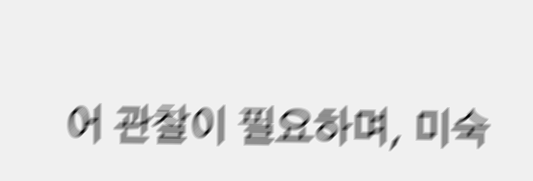어 관찰이 필요하며, 미숙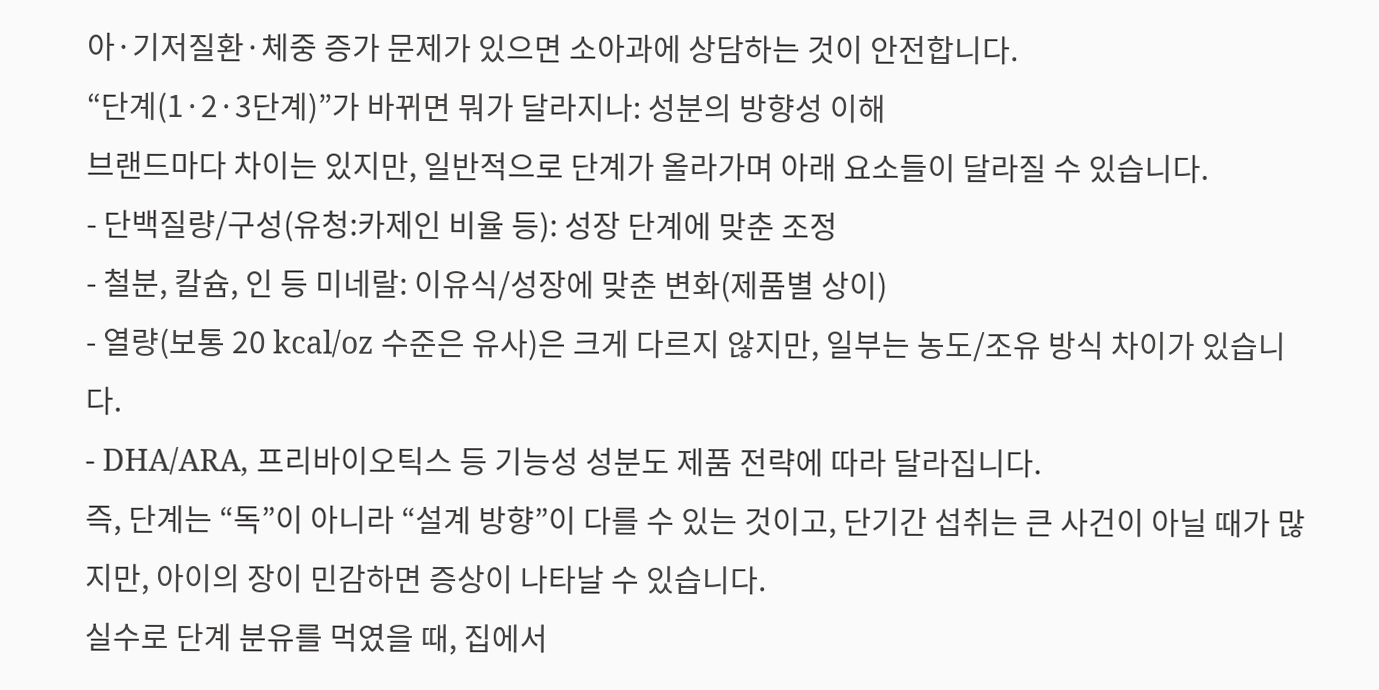아·기저질환·체중 증가 문제가 있으면 소아과에 상담하는 것이 안전합니다.
“단계(1·2·3단계)”가 바뀌면 뭐가 달라지나: 성분의 방향성 이해
브랜드마다 차이는 있지만, 일반적으로 단계가 올라가며 아래 요소들이 달라질 수 있습니다.
- 단백질량/구성(유청:카제인 비율 등): 성장 단계에 맞춘 조정
- 철분, 칼슘, 인 등 미네랄: 이유식/성장에 맞춘 변화(제품별 상이)
- 열량(보통 20 kcal/oz 수준은 유사)은 크게 다르지 않지만, 일부는 농도/조유 방식 차이가 있습니다.
- DHA/ARA, 프리바이오틱스 등 기능성 성분도 제품 전략에 따라 달라집니다.
즉, 단계는 “독”이 아니라 “설계 방향”이 다를 수 있는 것이고, 단기간 섭취는 큰 사건이 아닐 때가 많지만, 아이의 장이 민감하면 증상이 나타날 수 있습니다.
실수로 단계 분유를 먹였을 때, 집에서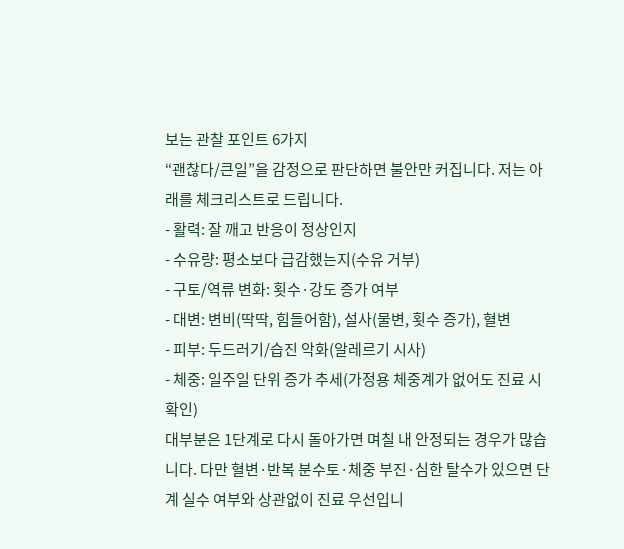보는 관찰 포인트 6가지
“괜찮다/큰일”을 감정으로 판단하면 불안만 커집니다. 저는 아래를 체크리스트로 드립니다.
- 활력: 잘 깨고 반응이 정상인지
- 수유량: 평소보다 급감했는지(수유 거부)
- 구토/역류 변화: 횟수·강도 증가 여부
- 대변: 변비(딱딱, 힘들어함), 설사(물변, 횟수 증가), 혈변
- 피부: 두드러기/습진 악화(알레르기 시사)
- 체중: 일주일 단위 증가 추세(가정용 체중계가 없어도 진료 시 확인)
대부분은 1단계로 다시 돌아가면 며칠 내 안정되는 경우가 많습니다. 다만 혈변·반복 분수토·체중 부진·심한 탈수가 있으면 단계 실수 여부와 상관없이 진료 우선입니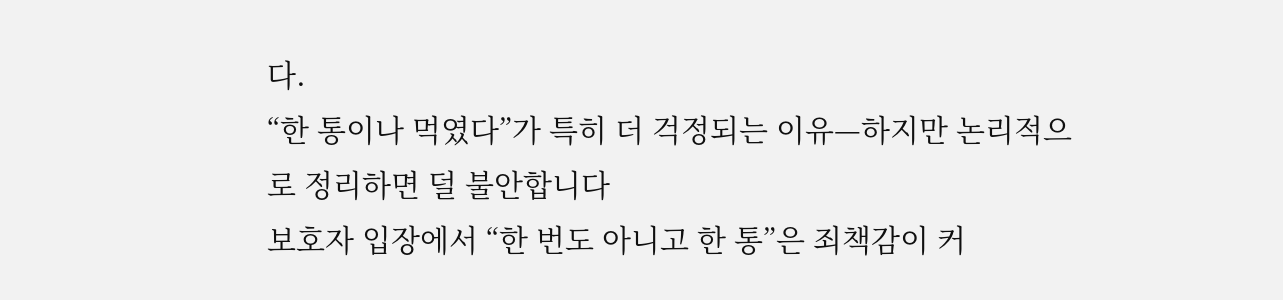다.
“한 통이나 먹였다”가 특히 더 걱정되는 이유—하지만 논리적으로 정리하면 덜 불안합니다
보호자 입장에서 “한 번도 아니고 한 통”은 죄책감이 커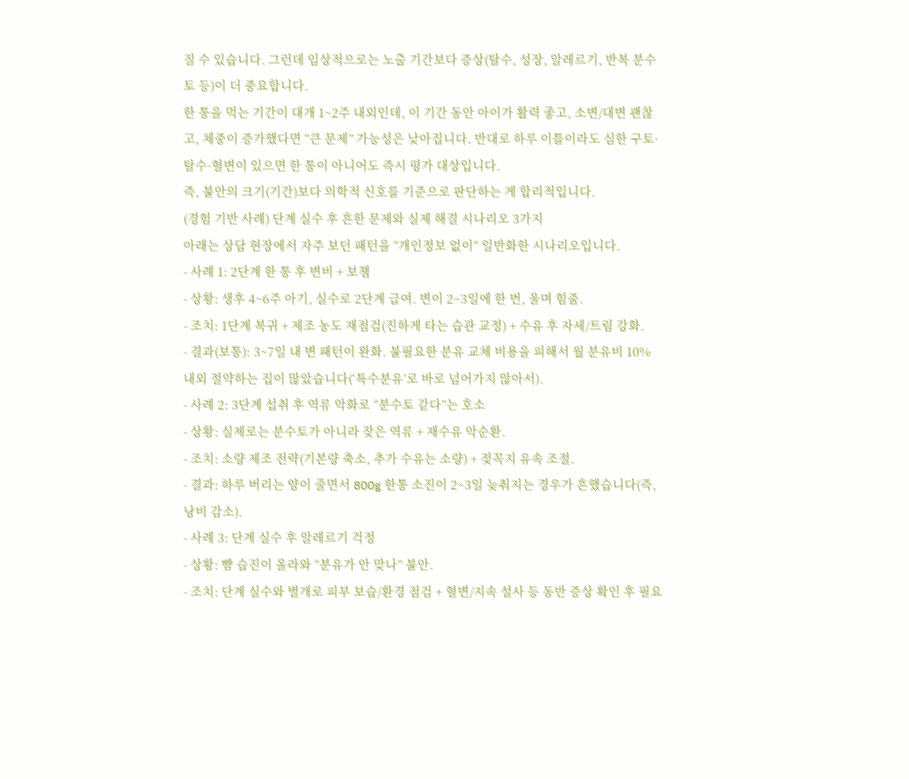질 수 있습니다. 그런데 임상적으로는 노출 기간보다 증상(탈수, 성장, 알레르기, 반복 분수토 등)이 더 중요합니다.
한 통을 먹는 기간이 대개 1~2주 내외인데, 이 기간 동안 아이가 활력 좋고, 소변/대변 괜찮고, 체중이 증가했다면 “큰 문제” 가능성은 낮아집니다. 반대로 하루 이틀이라도 심한 구토·탈수·혈변이 있으면 한 통이 아니어도 즉시 평가 대상입니다.
즉, 불안의 크기(기간)보다 의학적 신호를 기준으로 판단하는 게 합리적입니다.
(경험 기반 사례) 단계 실수 후 흔한 문제와 실제 해결 시나리오 3가지
아래는 상담 현장에서 자주 보던 패턴을 “개인정보 없이” 일반화한 시나리오입니다.
- 사례 1: 2단계 한 통 후 변비 + 보챔
- 상황: 생후 4~6주 아기, 실수로 2단계 급여. 변이 2~3일에 한 번, 울며 힘줌.
- 조치: 1단계 복귀 + 제조 농도 재점검(진하게 타는 습관 교정) + 수유 후 자세/트림 강화.
- 결과(보통): 3~7일 내 변 패턴이 완화. 불필요한 분유 교체 비용을 피해서 월 분유비 10% 내외 절약하는 집이 많았습니다(‘특수분유’로 바로 넘어가지 않아서).
- 사례 2: 3단계 섭취 후 역류 악화로 “분수토 같다”는 호소
- 상황: 실제로는 분수토가 아니라 잦은 역류 + 재수유 악순환.
- 조치: 소량 제조 전략(기본량 축소, 추가 수유는 소량) + 젖꼭지 유속 조절.
- 결과: 하루 버리는 양이 줄면서 800g 한통 소진이 2~3일 늦춰지는 경우가 흔했습니다(즉, 낭비 감소).
- 사례 3: 단계 실수 후 알레르기 걱정
- 상황: 뺨 습진이 올라와 “분유가 안 맞나” 불안.
- 조치: 단계 실수와 별개로 피부 보습/환경 점검 + 혈변/지속 설사 등 동반 증상 확인 후 필요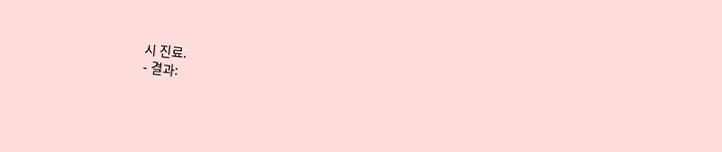시 진료.
- 결과: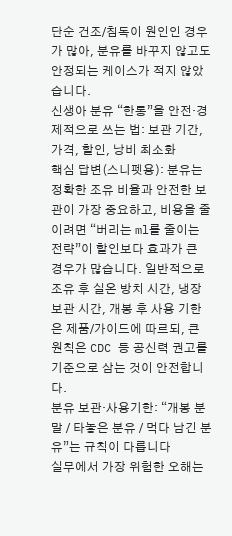단순 건조/침독이 원인인 경우가 많아, 분유를 바꾸지 않고도 안정되는 케이스가 적지 않았습니다.
신생아 분유 “한통”을 안전·경제적으로 쓰는 법: 보관 기간, 가격, 할인, 낭비 최소화
핵심 답변(스니펫용): 분유는 정확한 조유 비율과 안전한 보관이 가장 중요하고, 비용을 줄이려면 “버리는 ml를 줄이는 전략”이 할인보다 효과가 큰 경우가 많습니다. 일반적으로 조유 후 실온 방치 시간, 냉장 보관 시간, 개봉 후 사용 기한은 제품/가이드에 따르되, 큰 원칙은 CDC 등 공신력 권고를 기준으로 삼는 것이 안전합니다.
분유 보관·사용기한: “개봉 분말 / 타놓은 분유 / 먹다 남긴 분유”는 규칙이 다릅니다
실무에서 가장 위험한 오해는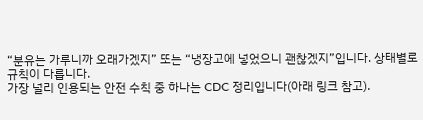“분유는 가루니까 오래가겠지” 또는 “냉장고에 넣었으니 괜찮겠지”입니다. 상태별로 규칙이 다릅니다.
가장 널리 인용되는 안전 수칙 중 하나는 CDC 정리입니다(아래 링크 참고).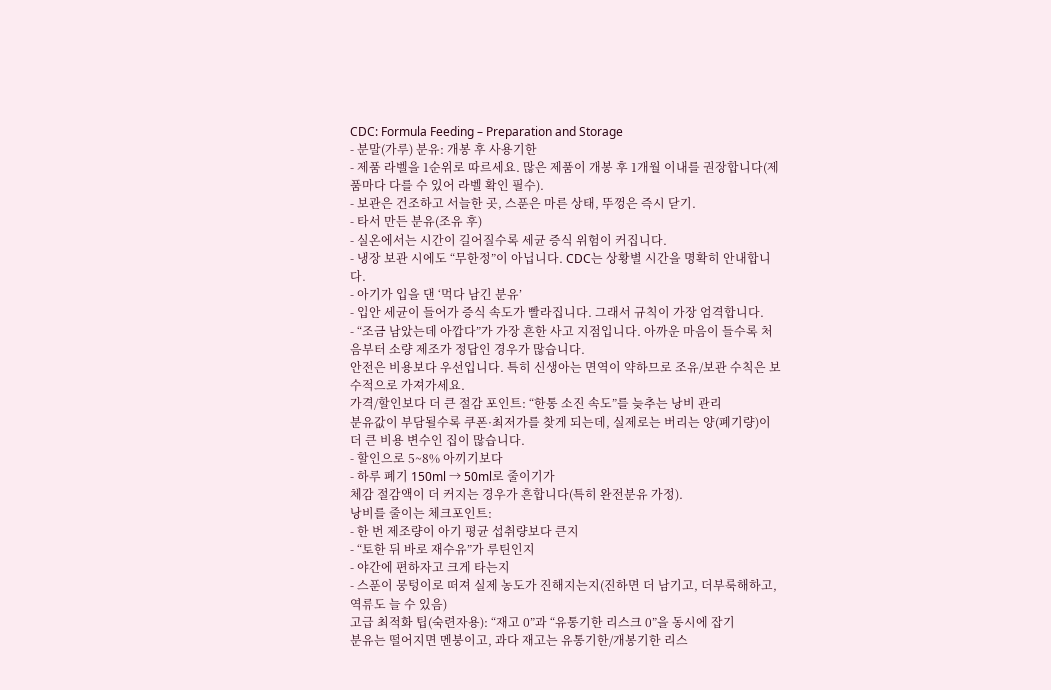CDC: Formula Feeding – Preparation and Storage
- 분말(가루) 분유: 개봉 후 사용기한
- 제품 라벨을 1순위로 따르세요. 많은 제품이 개봉 후 1개월 이내를 권장합니다(제품마다 다를 수 있어 라벨 확인 필수).
- 보관은 건조하고 서늘한 곳, 스푼은 마른 상태, 뚜껑은 즉시 닫기.
- 타서 만든 분유(조유 후)
- 실온에서는 시간이 길어질수록 세균 증식 위험이 커집니다.
- 냉장 보관 시에도 “무한정”이 아닙니다. CDC는 상황별 시간을 명확히 안내합니다.
- 아기가 입을 댄 ‘먹다 남긴 분유’
- 입안 세균이 들어가 증식 속도가 빨라집니다. 그래서 규칙이 가장 엄격합니다.
- “조금 남았는데 아깝다”가 가장 흔한 사고 지점입니다. 아까운 마음이 들수록 처음부터 소량 제조가 정답인 경우가 많습니다.
안전은 비용보다 우선입니다. 특히 신생아는 면역이 약하므로 조유/보관 수칙은 보수적으로 가져가세요.
가격/할인보다 더 큰 절감 포인트: “한통 소진 속도”를 늦추는 낭비 관리
분유값이 부담될수록 쿠폰·최저가를 찾게 되는데, 실제로는 버리는 양(폐기량)이 더 큰 비용 변수인 집이 많습니다.
- 할인으로 5~8% 아끼기보다
- 하루 폐기 150ml → 50ml로 줄이기가
체감 절감액이 더 커지는 경우가 흔합니다(특히 완전분유 가정).
낭비를 줄이는 체크포인트:
- 한 번 제조량이 아기 평균 섭취량보다 큰지
- “토한 뒤 바로 재수유”가 루틴인지
- 야간에 편하자고 크게 타는지
- 스푼이 뭉텅이로 떠져 실제 농도가 진해지는지(진하면 더 남기고, 더부룩해하고, 역류도 늘 수 있음)
고급 최적화 팁(숙련자용): “재고 0”과 “유통기한 리스크 0”을 동시에 잡기
분유는 떨어지면 멘붕이고, 과다 재고는 유통기한/개봉기한 리스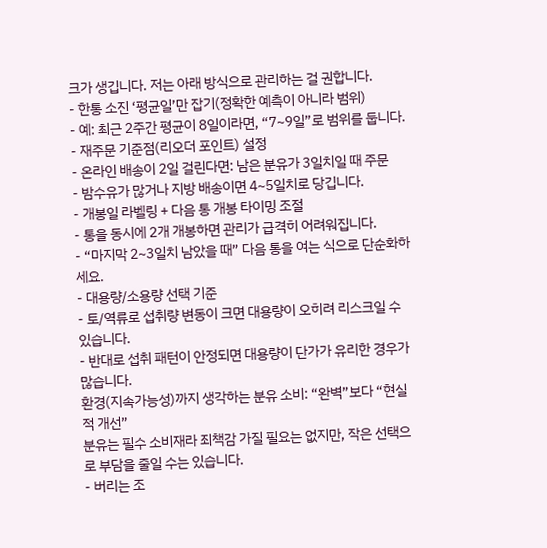크가 생깁니다. 저는 아래 방식으로 관리하는 걸 권합니다.
- 한통 소진 ‘평균일’만 잡기(정확한 예측이 아니라 범위)
- 예: 최근 2주간 평균이 8일이라면, “7~9일”로 범위를 둡니다.
- 재주문 기준점(리오더 포인트) 설정
- 온라인 배송이 2일 걸린다면: 남은 분유가 3일치일 때 주문
- 밤수유가 많거나 지방 배송이면 4~5일치로 당깁니다.
- 개봉일 라벨링 + 다음 통 개봉 타이밍 조절
- 통을 동시에 2개 개봉하면 관리가 급격히 어려워집니다.
- “마지막 2~3일치 남았을 때” 다음 통을 여는 식으로 단순화하세요.
- 대용량/소용량 선택 기준
- 토/역류로 섭취량 변동이 크면 대용량이 오히려 리스크일 수 있습니다.
- 반대로 섭취 패턴이 안정되면 대용량이 단가가 유리한 경우가 많습니다.
환경(지속가능성)까지 생각하는 분유 소비: “완벽”보다 “현실적 개선”
분유는 필수 소비재라 죄책감 가질 필요는 없지만, 작은 선택으로 부담을 줄일 수는 있습니다.
- 버리는 조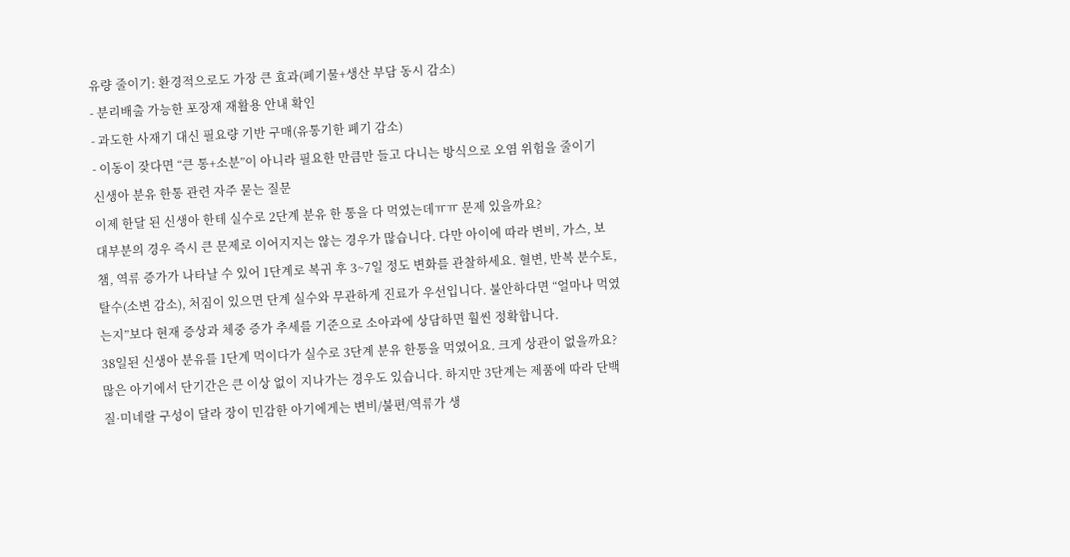유량 줄이기: 환경적으로도 가장 큰 효과(폐기물+생산 부담 동시 감소)
- 분리배출 가능한 포장재 재활용 안내 확인
- 과도한 사재기 대신 필요량 기반 구매(유통기한 폐기 감소)
- 이동이 잦다면 “큰 통+소분”이 아니라 필요한 만큼만 들고 다니는 방식으로 오염 위험을 줄이기
신생아 분유 한통 관련 자주 묻는 질문
이제 한달 된 신생아 한테 실수로 2단계 분유 한 통을 다 먹였는데ㅠㅠ 문제 있을까요?
대부분의 경우 즉시 큰 문제로 이어지지는 않는 경우가 많습니다. 다만 아이에 따라 변비, 가스, 보챔, 역류 증가가 나타날 수 있어 1단계로 복귀 후 3~7일 정도 변화를 관찰하세요. 혈변, 반복 분수토, 탈수(소변 감소), 처짐이 있으면 단계 실수와 무관하게 진료가 우선입니다. 불안하다면 “얼마나 먹였는지”보다 현재 증상과 체중 증가 추세를 기준으로 소아과에 상담하면 훨씬 정확합니다.
38일된 신생아 분유를 1단계 먹이다가 실수로 3단계 분유 한통을 먹였어요. 크게 상관이 없을까요?
많은 아기에서 단기간은 큰 이상 없이 지나가는 경우도 있습니다. 하지만 3단계는 제품에 따라 단백질·미네랄 구성이 달라 장이 민감한 아기에게는 변비/불편/역류가 생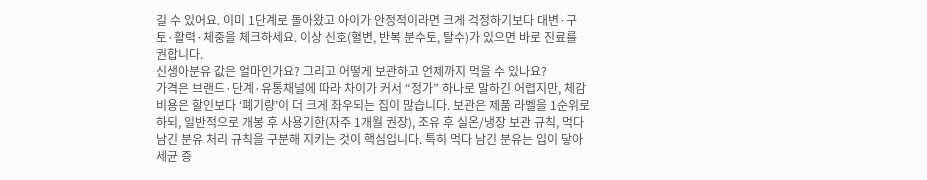길 수 있어요. 이미 1단계로 돌아왔고 아이가 안정적이라면 크게 걱정하기보다 대변·구토·활력·체중을 체크하세요. 이상 신호(혈변, 반복 분수토, 탈수)가 있으면 바로 진료를 권합니다.
신생아분유 값은 얼마인가요? 그리고 어떻게 보관하고 언제까지 먹을 수 있나요?
가격은 브랜드·단계·유통채널에 따라 차이가 커서 “정가” 하나로 말하긴 어렵지만, 체감 비용은 할인보다 ‘폐기량’이 더 크게 좌우되는 집이 많습니다. 보관은 제품 라벨을 1순위로 하되, 일반적으로 개봉 후 사용기한(자주 1개월 권장), 조유 후 실온/냉장 보관 규칙, 먹다 남긴 분유 처리 규칙을 구분해 지키는 것이 핵심입니다. 특히 먹다 남긴 분유는 입이 닿아 세균 증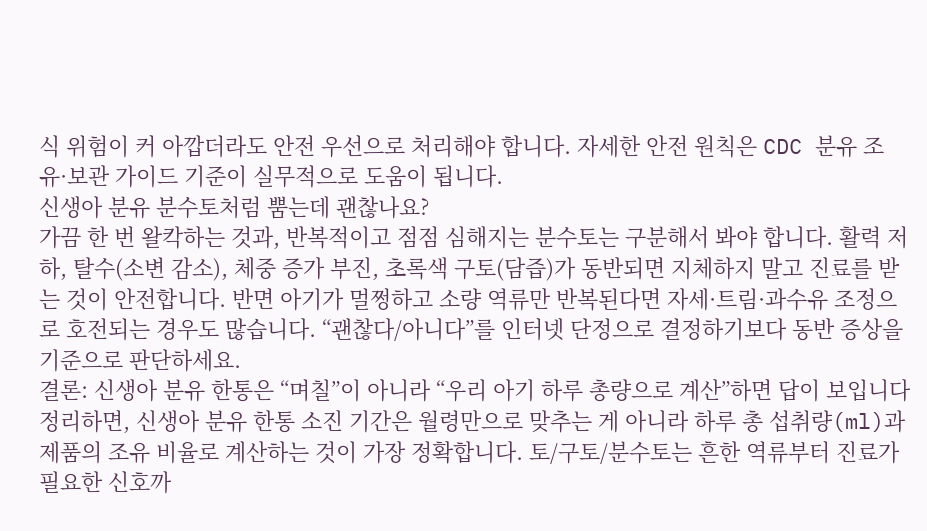식 위험이 커 아깝더라도 안전 우선으로 처리해야 합니다. 자세한 안전 원칙은 CDC 분유 조유·보관 가이드 기준이 실무적으로 도움이 됩니다.
신생아 분유 분수토처럼 뿜는데 괜찮나요?
가끔 한 번 왈칵하는 것과, 반복적이고 점점 심해지는 분수토는 구분해서 봐야 합니다. 활력 저하, 탈수(소변 감소), 체중 증가 부진, 초록색 구토(담즙)가 동반되면 지체하지 말고 진료를 받는 것이 안전합니다. 반면 아기가 멀쩡하고 소량 역류만 반복된다면 자세·트림·과수유 조정으로 호전되는 경우도 많습니다. “괜찮다/아니다”를 인터넷 단정으로 결정하기보다 동반 증상을 기준으로 판단하세요.
결론: 신생아 분유 한통은 “며칠”이 아니라 “우리 아기 하루 총량으로 계산”하면 답이 보입니다
정리하면, 신생아 분유 한통 소진 기간은 월령만으로 맞추는 게 아니라 하루 총 섭취량(ml)과 제품의 조유 비율로 계산하는 것이 가장 정확합니다. 토/구토/분수토는 흔한 역류부터 진료가 필요한 신호까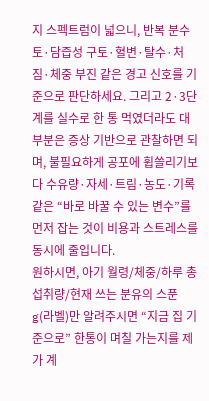지 스펙트럼이 넓으니, 반복 분수토·담즙성 구토·혈변·탈수·처짐·체중 부진 같은 경고 신호를 기준으로 판단하세요. 그리고 2·3단계를 실수로 한 통 먹였더라도 대부분은 증상 기반으로 관찰하면 되며, 불필요하게 공포에 휩쓸리기보다 수유량·자세·트림·농도·기록 같은 “바로 바꿀 수 있는 변수”를 먼저 잡는 것이 비용과 스트레스를 동시에 줄입니다.
원하시면, 아기 월령/체중/하루 총 섭취량/현재 쓰는 분유의 스푼 g(라벨)만 알려주시면 “지금 집 기준으로” 한통이 며칠 가는지를 제가 계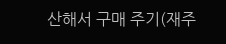산해서 구매 주기(재주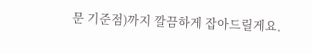문 기준점)까지 깔끔하게 잡아드릴게요.